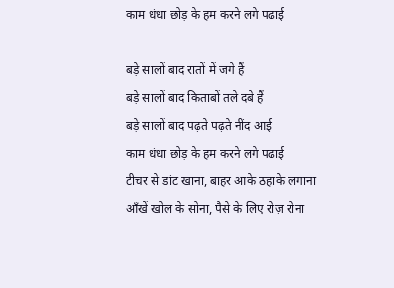काम धंधा छोड़ के हम करने लगे पढाई

बड़े सालों बाद रातों में जगे हैं
बड़े सालों बाद किताबों तले दबे हैं
बड़े सालों बाद पढ़ते पढ़ते नींद आई
काम धंधा छोड़ के हम करने लगे पढाई
टीचर से डांट खाना, बाहर आके ठहाके लगाना
आँखें खोल के सोना, पैसे के लिए रोज़ रोना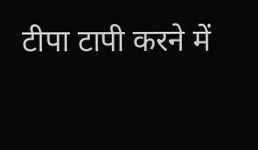टीपा टापी करने में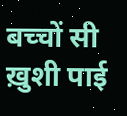बच्चों सी ख़ुशी पाई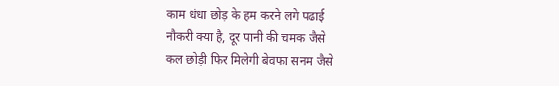काम धंधा छोड़ के हम करने लगे पढाई
नौकरी क्या है, दूर पानी की चमक जैसे
कल छोड़ी फिर मिलेगी बेवफा सनम जैसे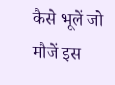कैसे भूलें जो मौजें इस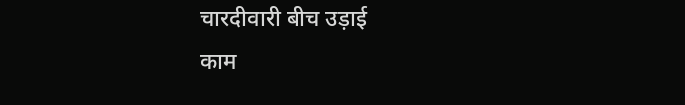चारदीवारी बीच उड़ाई
काम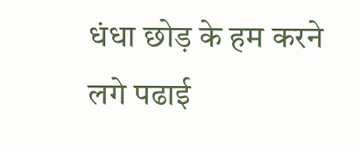धंधा छोड़ के हम करने लगे पढाई